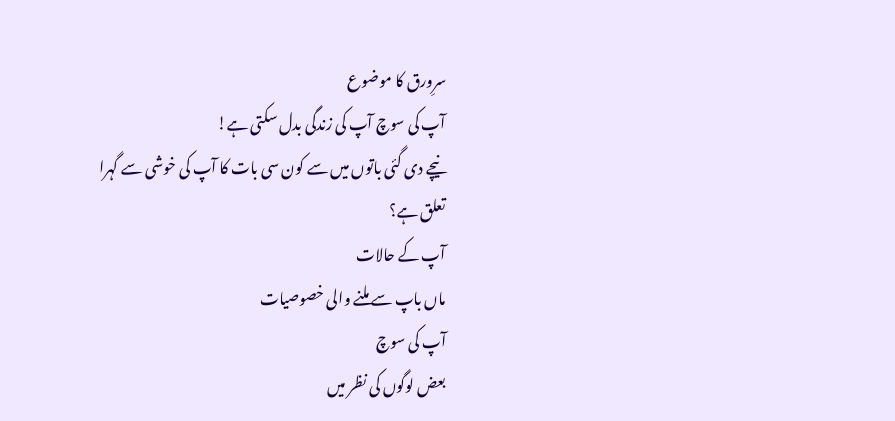سرِورق کا موضوع
آپ کی سوچ آپ کی زندگی بدل سکتی ہے!
نیچے دی گئی باتوں میں سے کون سی بات کا آپ کی خوشی سے گہرا تعلق ہے؟
آپ کے حالات
ماں باپ سے ملنے والی خصوصیات
آپ کی سوچ
بعض لوگوں کی نظر میں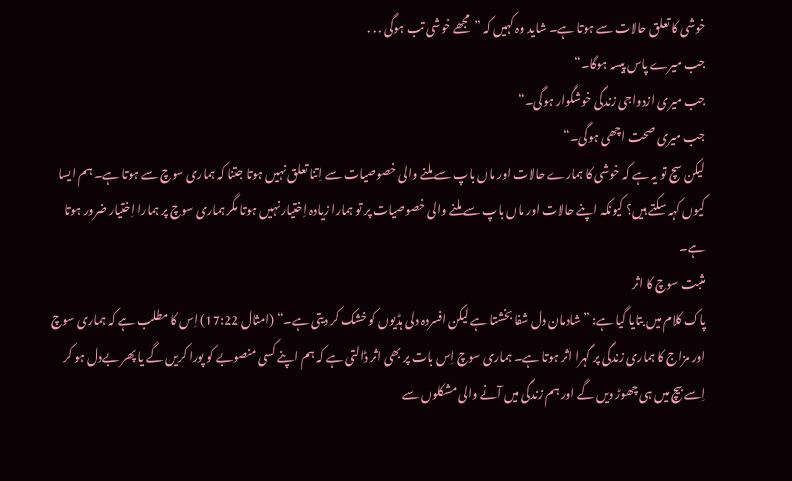خوشی کا تعلق حالات سے ہوتا ہے۔ شاید وہ کہیں کہ ”مجھے خوشی تب ہوگی . . .
جب میرے پاس پیسہ ہوگا۔“
جب میری ازدواجی زندگی خوشگوار ہوگی۔“
جب میری صحت اچھی ہوگی۔“
لیکن سچ تو یہ ہے کہ خوشی کا ہمارے حالات اور ماں باپ سے ملنے والی خصوصیات سے اِتنا تعلق نہیں ہوتا جتنا کہ ہماری سوچ سے ہوتا ہے۔ ہم ایسا کیوں کہہ سکتے ہیں؟ کیونکہ اپنے حالات اور ماں باپ سے ملنے والی خصوصیات پر تو ہمارا زیادہ اِختیار نہیں ہوتا مگر ہماری سوچ پر ہمارا اِختیار ضرور ہوتا ہے۔
مثبت سوچ کا اثر
پاک کلام میں بتایا گیا ہے: ”شادمان دل شفا بخشتا ہے لیکن افسردہ دلی ہڈیوں کو خشک کر دیتی ہے۔“ (امثال 17:22) اِس کا مطلب ہے کہ ہماری سوچ اور مزاج کا ہماری زندگی پر گہرا اثر ہوتا ہے۔ ہماری سوچ اِس بات پر بھی اثر ڈالتی ہے کہ ہم اپنے کسی منصوبے کو پورا کریں گے یا پھر بےدل ہو کر اِسے بیچ میں ہی چھوڑ دیں گے اور ہم زندگی میں آنے والی مشکلوں سے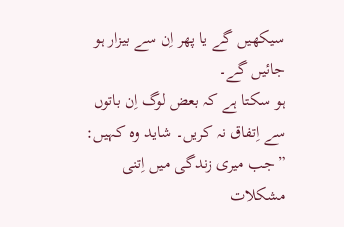سیکھیں گے یا پھر اِن سے بیزار ہو جائیں گے۔
ہو سکتا ہے کہ بعض لوگ اِن باتوں سے اِتفاق نہ کریں۔ شاید وہ کہیں:
”جب میری زندگی میں اِتنی مشکلات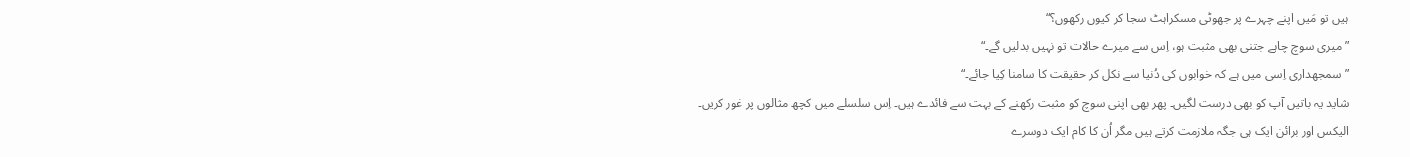ہیں تو مَیں اپنے چہرے پر جھوٹی مسکراہٹ سجا کر کیوں رکھوں؟“
”میری سوچ چاہے جتنی بھی مثبت ہو، اِس سے میرے حالات تو نہیں بدلیں گے۔“
”سمجھداری اِسی میں ہے کہ خوابوں کی دُنیا سے نکل کر حقیقت کا سامنا کِیا جائے۔“
شاید یہ باتیں آپ کو بھی درست لگیں۔ پھر بھی اپنی سوچ کو مثبت رکھنے کے بہت سے فائدے ہیں۔ اِس سلسلے میں کچھ مثالوں پر غور کریں۔
الیکس اور برائن ایک ہی جگہ ملازمت کرتے ہیں مگر اُن کا کام ایک دوسرے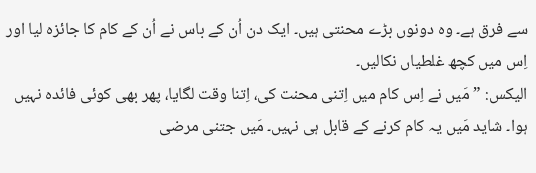سے فرق ہے۔ وہ دونوں بڑے محنتی ہیں۔ ایک دن اُن کے باس نے اُن کے کام کا جائزہ لیا اور اِس میں کچھ غلطیاں نکالیں۔
الیکس: ”مَیں نے اِس کام میں اِتنی محنت کی، اِتنا وقت لگایا، پھر بھی کوئی فائدہ نہیں ہوا۔ شاید مَیں یہ کام کرنے کے قابل ہی نہیں۔ مَیں جتنی مرضی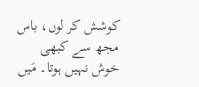کوشش کر لوں، باس مجھ سے کبھی خوش نہیں ہوتا۔ مَیں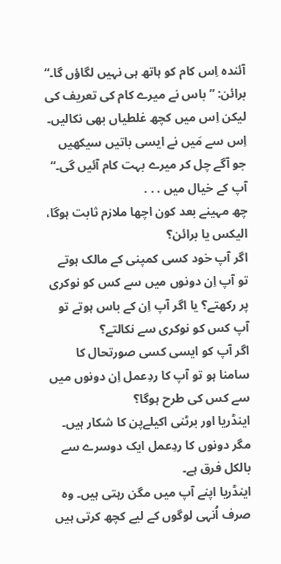آئندہ اِس کام کو ہاتھ ہی نہیں لگاؤں گا۔“
برائن: ”باس نے میرے کام کی تعریف کی لیکن اِس میں کچھ غلطیاں بھی نکالیں۔ اِس سے مَیں نے ایسی باتیں سیکھیں جو آگے چل کر میرے بہت کام آئیں گی۔“
آپ کے خیال میں . . .
چھ مہینے بعد کون اچھا ملازم ثابت ہوگا، الیکس یا برائن؟
اگر آپ خود کسی کمپنی کے مالک ہوتے تو آپ اِن دونوں میں سے کس کو نوکری پر رکھتے؟ یا اگر آپ اِن کے باس ہوتے تو آپ کس کو نوکری سے نکالتے؟
اگر آپ کو ایسی کسی صورتحال کا سامنا ہو تو آپ کا ردِعمل اِن دونوں میں سے کس کی طرح ہوگا؟
اینڈریا اور برٹنی اکیلےپن کا شکار ہیں۔ مگر دونوں کا ردِعمل ایک دوسرے سے بالکل فرق ہے۔
اینڈریا اپنے آپ میں مگن رہتی ہیں۔ وہ صرف اُنہی لوگوں کے لیے کچھ کرتی ہیں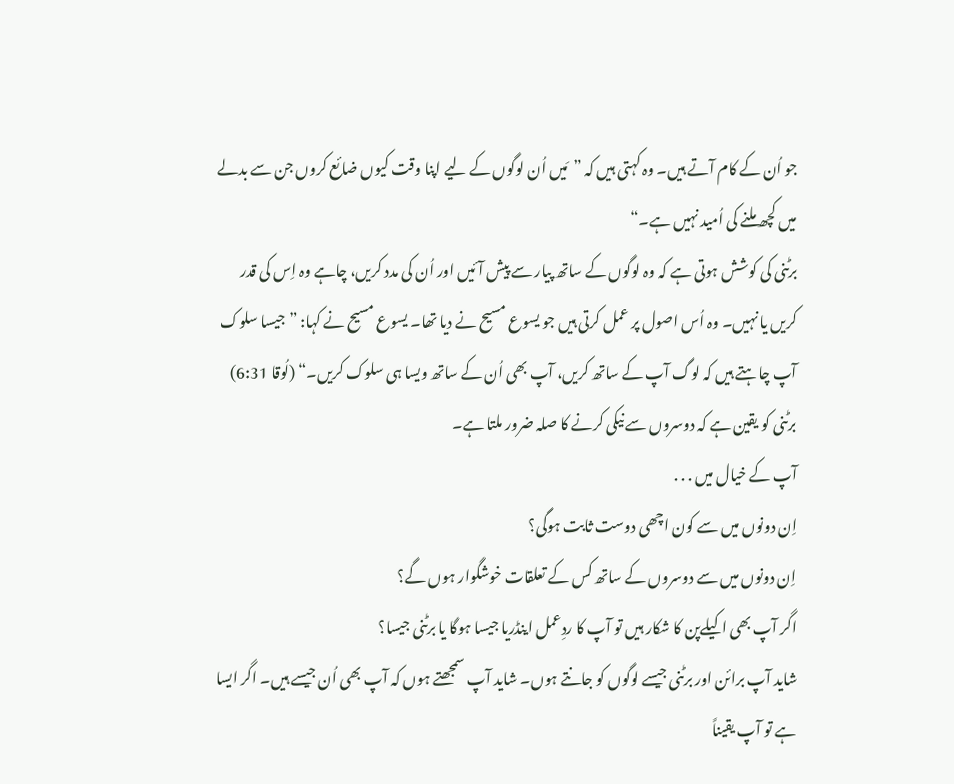جو اُن کے کام آتے ہیں۔ وہ کہتی ہیں کہ ”مَیں اُن لوگوں کے لیے اپنا وقت کیوں ضائع کروں جن سے بدلے میں کچھ ملنے کی اُمید نہیں ہے۔“
برٹنی کی کوشش ہوتی ہے کہ وہ لوگوں کے ساتھ پیار سے پیش آئیں اور اُن کی مدد کریں، چاہے وہ اِس کی قدر کریں یا نہیں۔ وہ اُس اصول پر عمل کرتی ہیں جو یسوع مسیح نے دیا تھا۔ یسوع مسیح نے کہا: ”جیسا سلوک آپ چاہتے ہیں کہ لوگ آپ کے ساتھ کریں، آپ بھی اُن کے ساتھ ویسا ہی سلوک کریں۔“ (لُوقا 6:31) برٹنی کو یقین ہے کہ دوسروں سے نیکی کرنے کا صلہ ضرور ملتا ہے۔
آپ کے خیال میں . . .
اِن دونوں میں سے کون اچھی دوست ثابت ہوگی؟
اِن دونوں میں سے دوسروں کے ساتھ کس کے تعلقات خوشگوار ہوں گے؟
اگر آپ بھی اکیلےپن کا شکار ہیں تو آپ کا ردِعمل اینڈریا جیسا ہوگا یا برٹنی جیسا؟
شاید آپ برائن اور برٹنی جیسے لوگوں کو جانتے ہوں۔ شاید آپ سمجھتے ہوں کہ آپ بھی اُن جیسے ہیں۔ اگر ایسا ہے تو آپ یقیناً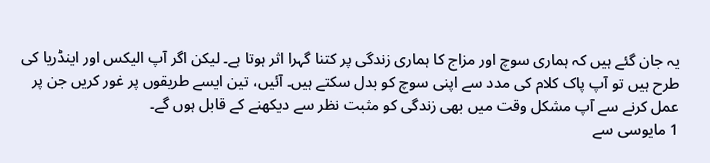یہ جان گئے ہیں کہ ہماری سوچ اور مزاج کا ہماری زندگی پر کتنا گہرا اثر ہوتا ہے۔ لیکن اگر آپ الیکس اور اینڈریا کی طرح ہیں تو آپ پاک کلام کی مدد سے اپنی سوچ کو بدل سکتے ہیں۔ آئیں، تین ایسے طریقوں پر غور کریں جن پر عمل کرنے سے آپ مشکل وقت میں بھی زندگی کو مثبت نظر سے دیکھنے کے قابل ہوں گے۔
1 مایوسی سے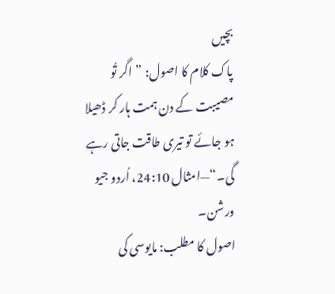بچیں
پاک کلام کا اصول: ”اگر تُو مصیبت کے دن ہمت ہار کر ڈھیلا ہو جائے تو تیری طاقت جاتی رہے گی۔“—امثال 24:10، اُردو جیو ورشن۔
اصول کا مطلب: مایوسی کی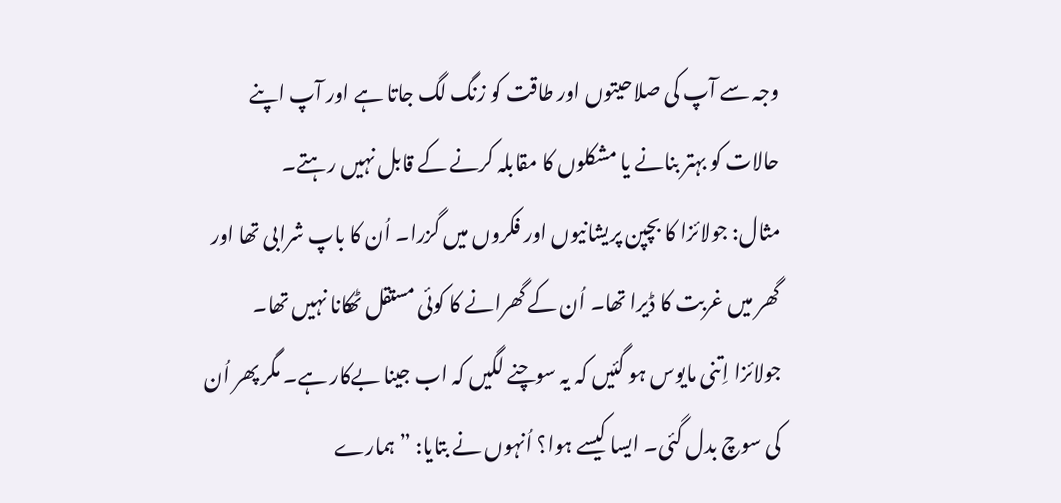وجہ سے آپ کی صلاحیتوں اور طاقت کو زنگ لگ جاتا ہے اور آپ اپنے حالات کو بہتر بنانے یا مشکلوں کا مقابلہ کرنے کے قابل نہیں رہتے۔
مثال: جولائزا کا بچپن پریشانیوں اور فکروں میں گزرا۔ اُن کا باپ شرابی تھا اور گھر میں غربت کا ڈیرا تھا۔ اُن کے گھرانے کا کوئی مستقل ٹھکانا نہیں تھا۔ جولائزا اِتنی مایوس ہو گئیں کہ یہ سوچنے لگیں کہ اب جینا بےکار ہے۔ مگر پھر اُن کی سوچ بدل گئی۔ ایسا کیسے ہوا؟ اُنہوں نے بتایا: ”ہمارے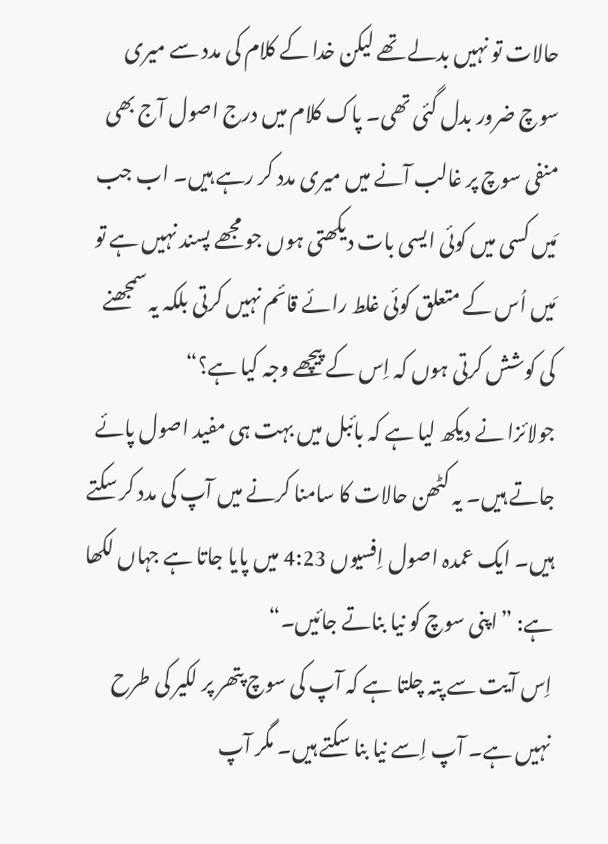حالات تو نہیں بدلے تھے لیکن خدا کے کلام کی مدد سے میری سوچ ضرور بدل گئی تھی۔ پاک کلام میں درج اصول آج بھی منفی سوچ پر غالب آنے میں میری مدد کر رہے ہیں۔ اب جب مَیں کسی میں کوئی ایسی بات دیکھتی ہوں جو مجھے پسند نہیں ہے تو مَیں اُس کے متعلق کوئی غلط رائے قائم نہیں کرتی بلکہ یہ سمجھنے کی کوشش کرتی ہوں کہ اِس کے پیچھے وجہ کیا ہے؟“
جولائزا نے دیکھ لیا ہے کہ بائبل میں بہت ہی مفید اصول پائے جاتے ہیں۔ یہ کٹھن حالات کا سامنا کرنے میں آپ کی مدد کر سکتے ہیں۔ ایک عمدہ اصول اِفسیوں 4:23 میں پایا جاتا ہے جہاں لکھا ہے: ”اپنی سوچ کو نیا بناتے جائیں۔“
اِس آیت سے پتہ چلتا ہے کہ آپ کی سوچ پتھر پر لکیر کی طرح نہیں ہے۔ آپ اِسے نیا بنا سکتے ہیں۔ مگر آپ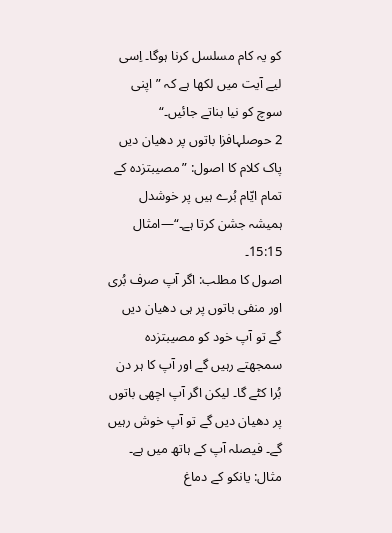کو یہ کام مسلسل کرنا ہوگا۔ اِسی لیے آیت میں لکھا ہے کہ ”اپنی سوچ کو نیا بناتے جائیں۔“
2 حوصلہافزا باتوں پر دھیان دیں
پاک کلام کا اصول: ”مصیبتزدہ کے تمام ایّام بُرے ہیں پر خوشدل ہمیشہ جشن کرتا ہے۔“—امثال 15:15۔
اصول کا مطلب: اگر آپ صرف بُری اور منفی باتوں پر ہی دھیان دیں گے تو آپ خود کو مصیبتزدہ سمجھتے رہیں گے اور آپ کا ہر دن بُرا کٹے گا۔ لیکن اگر آپ اچھی باتوں پر دھیان دیں گے تو آپ خوش رہیں گے۔ فیصلہ آپ کے ہاتھ میں ہے۔
مثال: یانکو کے دماغ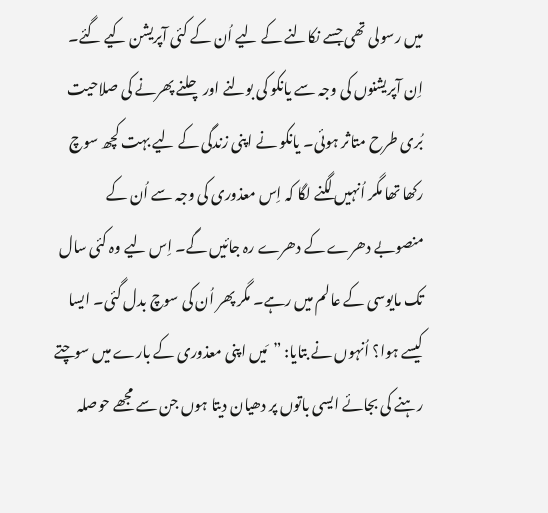میں رسولی تھی جسے نکالنے کے لیے اُن کے کئی آپریشن کیے گئے۔ اِن آپریشنوں کی وجہ سے یانکو کی بولنے اور چلنے پھرنے کی صلاحیت بُری طرح متاثر ہوئی۔ یانکو نے اپنی زندگی کے لیے بہت کچھ سوچ رکھا تھا مگر اُنہیں لگنے لگا کہ اِس معذوری کی وجہ سے اُن کے منصوبے دھرے کے دھرے رہ جائیں گے۔ اِس لیے وہ کئی سال تک مایوسی کے عالم میں رہے۔ مگر پھر اُن کی سوچ بدل گئی۔ ایسا کیسے ہوا؟ اُنہوں نے بتایا: ”مَیں اپنی معذوری کے بارے میں سوچتے رہنے کی بجائے ایسی باتوں پر دھیان دیتا ہوں جن سے مجھے حوصلہ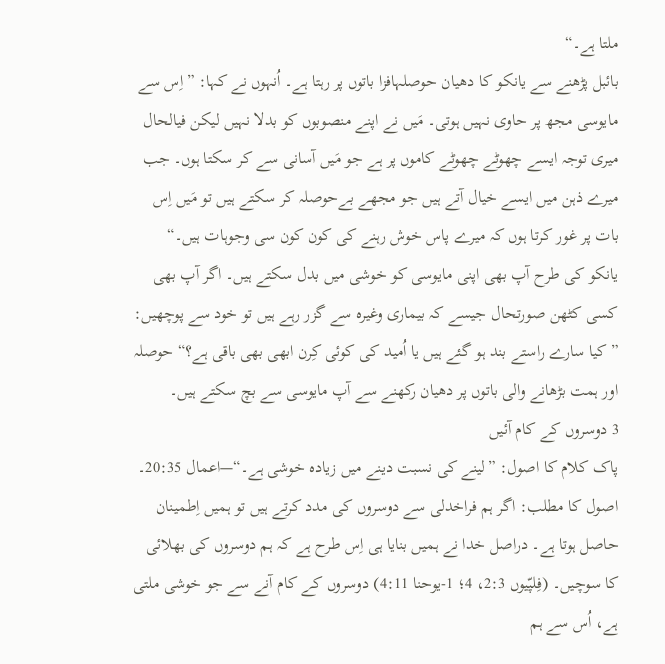ملتا ہے۔“
بائبل پڑھنے سے یانکو کا دھیان حوصلہافزا باتوں پر رہتا ہے۔ اُنہوں نے کہا: ”اِس سے مایوسی مجھ پر حاوی نہیں ہوتی۔ مَیں نے اپنے منصوبوں کو بدلا نہیں لیکن فیالحال میری توجہ ایسے چھوٹے چھوٹے کاموں پر ہے جو مَیں آسانی سے کر سکتا ہوں۔ جب میرے ذہن میں ایسے خیال آتے ہیں جو مجھے بےحوصلہ کر سکتے ہیں تو مَیں اِس بات پر غور کرتا ہوں کہ میرے پاس خوش رہنے کی کون کون سی وجوہات ہیں۔“
یانکو کی طرح آپ بھی اپنی مایوسی کو خوشی میں بدل سکتے ہیں۔ اگر آپ بھی کسی کٹھن صورتحال جیسے کہ بیماری وغیرہ سے گزر رہے ہیں تو خود سے پوچھیں: ”کیا سارے راستے بند ہو گئے ہیں یا اُمید کی کوئی کِرن ابھی بھی باقی ہے؟“ حوصلہ اور ہمت بڑھانے والی باتوں پر دھیان رکھنے سے آپ مایوسی سے بچ سکتے ہیں۔
3 دوسروں کے کام آئیں
پاک کلام کا اصول: ”لینے کی نسبت دینے میں زیادہ خوشی ہے۔“—اعمال 20:35۔
اصول کا مطلب: اگر ہم فراخدلی سے دوسروں کی مدد کرتے ہیں تو ہمیں اِطمینان حاصل ہوتا ہے۔ دراصل خدا نے ہمیں بنایا ہی اِس طرح ہے کہ ہم دوسروں کی بھلائی کا سوچیں۔ (فِلپّیوں 2:3، 4؛ 1-یوحنا 4:11) دوسروں کے کام آنے سے جو خوشی ملتی ہے، اُس سے ہم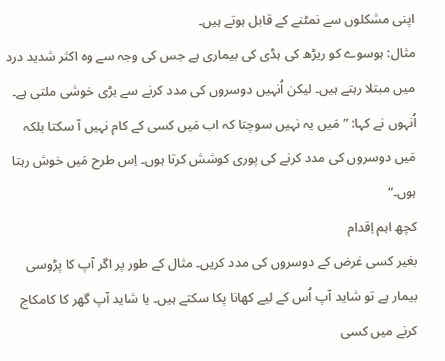اپنی مشکلوں سے نمٹنے کے قابل ہوتے ہیں۔
مثال: ہوسوے کو ریڑھ کی ہڈی کی بیماری ہے جس کی وجہ سے وہ اکثر شدید درد میں مبتلا رہتے ہیں۔ لیکن اُنہیں دوسروں کی مدد کرنے سے بڑی خوشی ملتی ہے۔ اُنہوں نے کہا: ”مَیں یہ نہیں سوچتا کہ اب مَیں کسی کے کام نہیں آ سکتا بلکہ مَیں دوسروں کی مدد کرنے کی پوری کوشش کرتا ہوں۔ اِس طرح مَیں خوش رہتا ہوں۔“
کچھ اہم اِقدام
بغیر کسی غرض کے دوسروں کی مدد کریں۔ مثال کے طور پر اگر آپ کا پڑوسی بیمار ہے تو شاید آپ اُس کے لیے کھانا پکا سکتے ہیں۔ یا شاید آپ گھر کا کامکاج کرنے میں کسی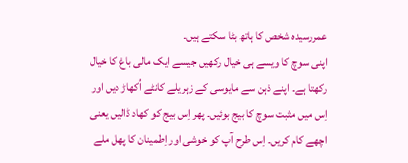عمررسیدہ شخص کا ہاتھ بٹا سکتے ہیں۔
اپنی سوچ کا ویسے ہی خیال رکھیں جیسے ایک مالی باغ کا خیال رکھتا ہے۔ اپنے ذہن سے مایوسی کے زہریلے کانٹے اُکھاڑ دیں اور اِس میں مثبت سوچ کا بیج بوئیں۔ پھر اِس بیج کو کھاد ڈالیں یعنی اچھے کام کریں۔ اِس طرح آپ کو خوشی اور اِطمینان کا پھل ملے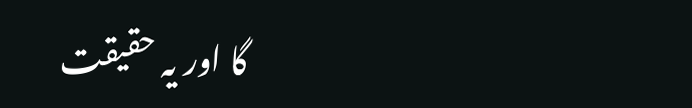گا اور یہ حقیقت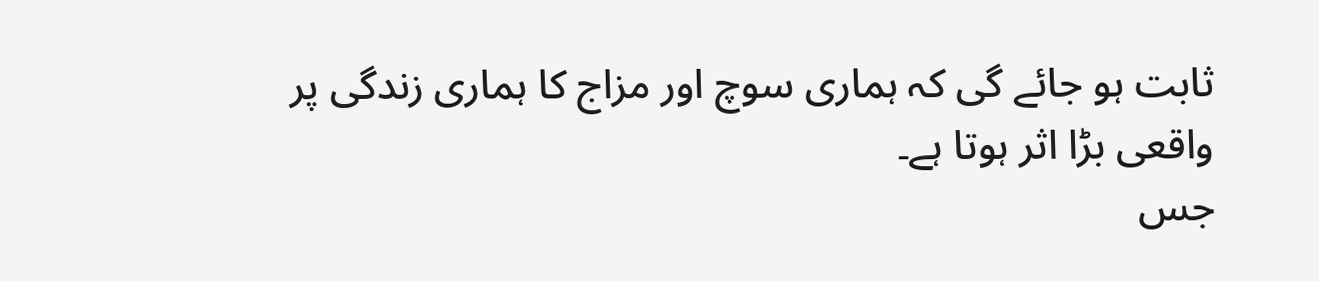ثابت ہو جائے گی کہ ہماری سوچ اور مزاج کا ہماری زندگی پر واقعی بڑا اثر ہوتا ہے۔
جس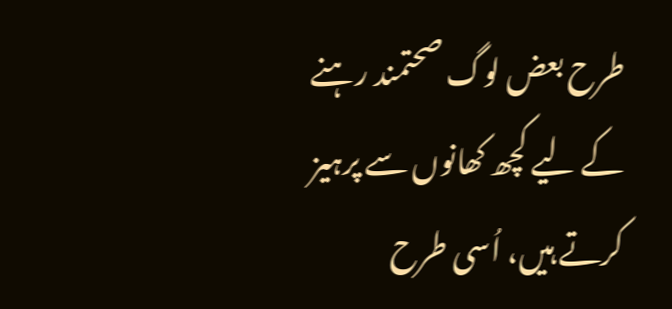طرح بعض لوگ صحتمند رہنے کے لیے کچھ کھانوں سے پرہیز کرتے ہیں، اُسی طرح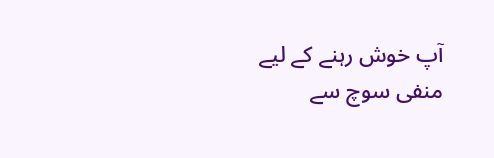آپ خوش رہنے کے لیے منفی سوچ سے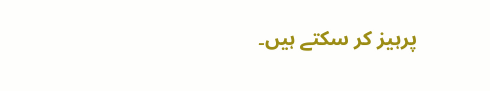پرہیز کر سکتے ہیں۔